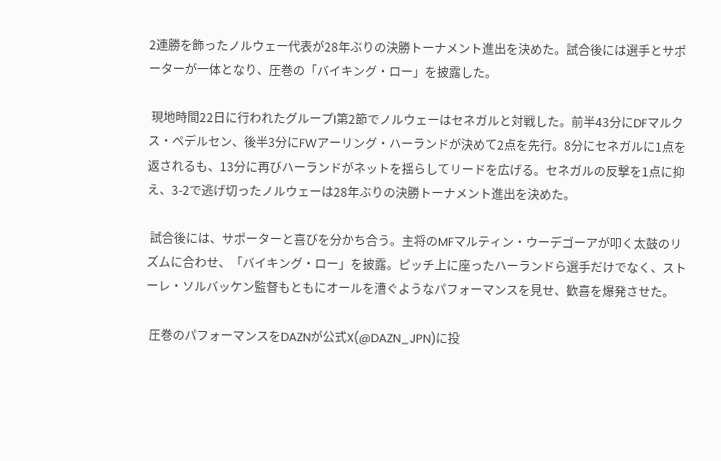2連勝を飾ったノルウェー代表が28年ぶりの決勝トーナメント進出を決めた。試合後には選手とサポーターが一体となり、圧巻の「バイキング・ロー」を披露した。

 現地時間22日に行われたグループI第2節でノルウェーはセネガルと対戦した。前半43分にDFマルクス・ペデルセン、後半3分にFWアーリング・ハーランドが決めて2点を先行。8分にセネガルに1点を返されるも、13分に再びハーランドがネットを揺らしてリードを広げる。セネガルの反撃を1点に抑え、3-2で逃げ切ったノルウェーは28年ぶりの決勝トーナメント進出を決めた。

 試合後には、サポーターと喜びを分かち合う。主将のMFマルティン・ウーデゴーアが叩く太鼓のリズムに合わせ、「バイキング・ロー」を披露。ピッチ上に座ったハーランドら選手だけでなく、ストーレ・ソルバッケン監督もともにオールを漕ぐようなパフォーマンスを見せ、歓喜を爆発させた。

 圧巻のパフォーマンスをDAZNが公式X(@DAZN_JPN)に投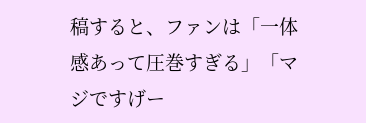稿すると、ファンは「一体感あって圧巻すぎる」「マジですげー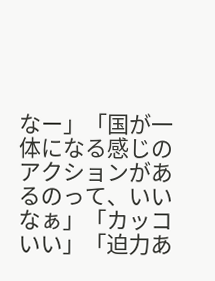なー」「国が一体になる感じのアクションがあるのって、いいなぁ」「カッコいい」「迫力あ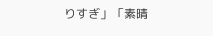りすぎ」「素晴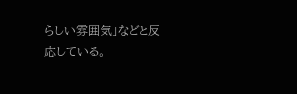らしい雰囲気」などと反応している。